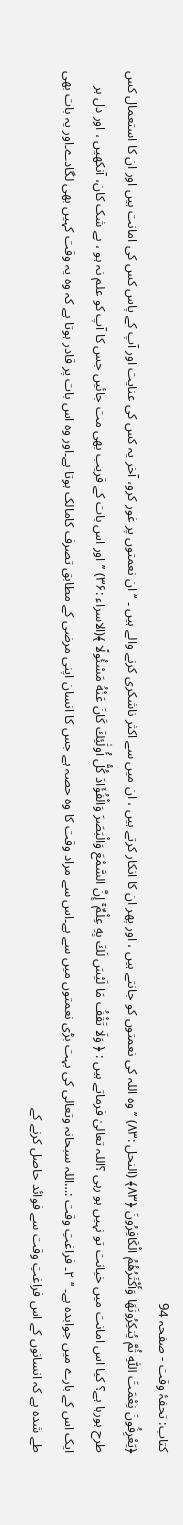کتاب: تحفۂ وقت - صفحہ 94
﴿يَعْرِفُونَ نِعْمَتَ اللّٰهِ ثُمَّ يُنكِرُونَهَا وَأَكْثَرُهُمُ الْكَافِرُونَ ﴿٨٣﴾ (النحل :۸۳) ’’ وہ اللہ کی نعمتوں کو جانتے ہیں ، اور پھر ان کا انکار کرتے ہیں ، ان میں سے اکثر ناشکری کرنے والے ہیں ۔ ‘‘ ان نعمتوں پر غور کرو، آخر یہ کس کی عنایت اور آپ کے پاس کس کی امانت ہیں اور ان کا استعمال کس طرح ہورہا ہے؟ کیا اس امانت میں خیانت تو نہیں ہو رہی ؟اللہ تعالیٰ فرماتے ہیں : ﴿ وَلَا تَقْفُ مَا لَيْسَ لَكَ بِهِ عِلْمٌ ۚ إِنَّ السَّمْعَ وَالْبَصَرَ وَالْفُؤَادَ كُلُّ أُولَٰئِكَ كَانَ عَنْهُ مَسْئُولًا ﴾(الاسراء :۳۶) ’’اور اس بات کے قریب بھی مت جائیں جس کا آپ کو علم نہ ہو ، بے شک کان، آنکھیں ، اور دل ہر ایک اس کے بارے میں جوابدہ ہے۔ ‘‘ ۲۔ فراغتِ وقت :…اللہ سبحانہ وتعالی کی بہت بڑی نعمتوں میں سے ہے۔اس سے مراد وقت کا وہ حصہ ہے جس کا انسان اپنی مرضی کے مطابق تصرف کامالک ہوتا ہے۔اور وہ اس بات پر قادر ہوتا ہے کہ وہ یہ وقت کہیں بھی لگادے۔اور یہ بات بھی طے شدہ ہے کہ انسانوں کے اس فراغتِ وقت سے فوائد حاصل کرنے کے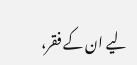لیے ان کے فقر،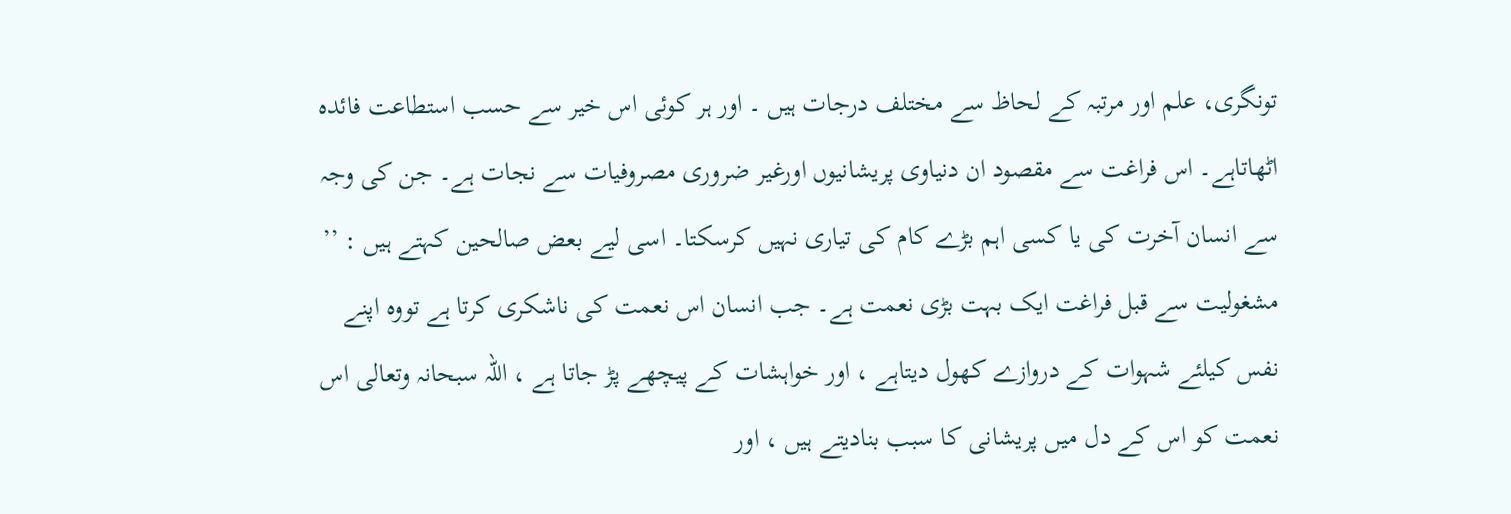تونگری، علم اور مرتبہ کے لحاظ سے مختلف درجات ہیں ۔ اور ہر کوئی اس خیر سے حسب استطاعت فائدہ اٹھاتاہے۔ اس فراغت سے مقصود ان دنیاوی پریشانیوں اورغیر ضروری مصروفیات سے نجات ہے۔ جن کی وجہ سے انسان آخرت کی یا کسی اہم بڑے کام کی تیاری نہیں کرسکتا۔ اسی لیے بعض صالحین کہتے ہیں : ’’ مشغولیت سے قبل فراغت ایک بہت بڑی نعمت ہے۔ جب انسان اس نعمت کی ناشکری کرتا ہے تووہ اپنے نفس کیلئے شہوات کے دروازے کھول دیتاہے ، اور خواہشات کے پیچھے پڑ جاتا ہے ، اللہ سبحانہ وتعالی اس نعمت کو اس کے دل میں پریشانی کا سبب بنادیتے ہیں ، اور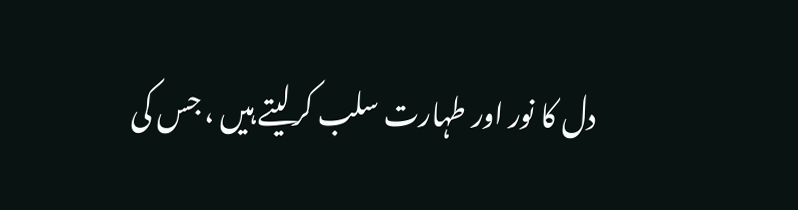دل کا نور اور طہارت سلب کرلیتے ہیں ، جس کی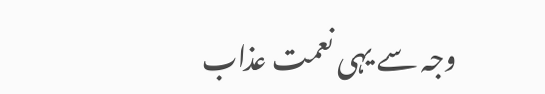وجہ سے یہی نعمت عذاب